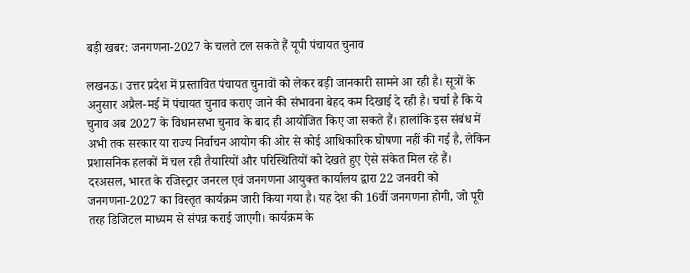बड़ी खबर: जनगणना-2027 के चलते टल सकते हैं यूपी पंचायत चुनाव

लखनऊ। उत्तर प्रदेश में प्रस्तावित पंचायत चुनावों को लेकर बड़ी जानकारी सामने आ रही है। सूत्रों के अनुसार अप्रैल-मई में पंचायत चुनाव कराए जाने की संभावना बेहद कम दिखाई दे रही है। चर्चा है कि ये चुनाव अब 2027 के विधानसभा चुनाव के बाद ही आयोजित किए जा सकते हैं। हालांकि इस संबंध में अभी तक सरकार या राज्य निर्वाचन आयोग की ओर से कोई आधिकारिक घोषणा नहीं की गई है, लेकिन प्रशासनिक हलकों में चल रही तैयारियों और परिस्थितियों को देखते हुए ऐसे संकेत मिल रहे हैं।
दरअसल, भारत के रजिस्ट्रार जनरल एवं जनगणना आयुक्त कार्यालय द्वारा 22 जनवरी को जनगणना-2027 का विस्तृत कार्यक्रम जारी किया गया है। यह देश की 16वीं जनगणना होगी, जो पूरी तरह डिजिटल माध्यम से संपन्न कराई जाएगी। कार्यक्रम के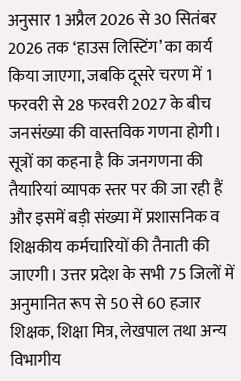अनुसार 1 अप्रैल 2026 से 30 सितंबर 2026 तक ‘हाउस लिस्टिंग’ का कार्य किया जाएगा, जबकि दूसरे चरण में 1 फरवरी से 28 फरवरी 2027 के बीच जनसंख्या की वास्तविक गणना होगी।
सूत्रों का कहना है कि जनगणना की तैयारियां व्यापक स्तर पर की जा रही हैं और इसमें बड़ी संख्या में प्रशासनिक व शिक्षकीय कर्मचारियों की तैनाती की जाएगी। उत्तर प्रदेश के सभी 75 जिलों में अनुमानित रूप से 50 से 60 हजार शिक्षक, शिक्षा मित्र, लेखपाल तथा अन्य विभागीय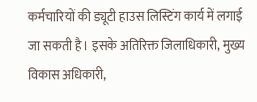कर्मचारियों की ड्यूटी हाउस लिस्टिंग कार्य में लगाई जा सकती है। इसके अतिरिक्त जिलाधिकारी, मुख्य विकास अधिकारी,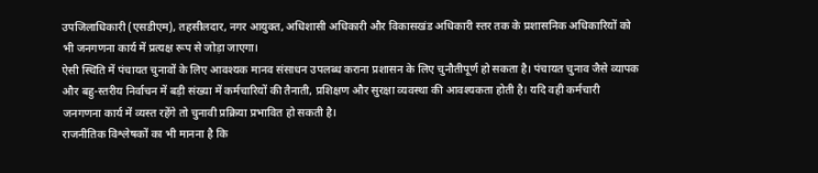उपजिलाधिकारी (एसडीएम), तहसीलदार, नगर आयुक्त, अधिशासी अधिकारी और विकासखंड अधिकारी स्तर तक के प्रशासनिक अधिकारियों को भी जनगणना कार्य में प्रत्यक्ष रूप से जोड़ा जाएगा।
ऐसी स्थिति में पंचायत चुनावों के लिए आवश्यक मानव संसाधन उपलब्ध कराना प्रशासन के लिए चुनौतीपूर्ण हो सकता है। पंचायत चुनाव जैसे व्यापक और बहु-स्तरीय निर्वाचन में बड़ी संख्या में कर्मचारियों की तैनाती, प्रशिक्षण और सुरक्षा व्यवस्था की आवश्यकता होती है। यदि वही कर्मचारी जनगणना कार्य में व्यस्त रहेंगे तो चुनावी प्रक्रिया प्रभावित हो सकती है।
राजनीतिक विश्लेषकों का भी मानना है कि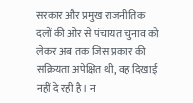सरकार और प्रमुख राजनीतिक दलों की ओर से पंचायत चुनाव को लेकर अब तक जिस प्रकार की सक्रियता अपेक्षित थी, वह दिखाई नहीं दे रही है। न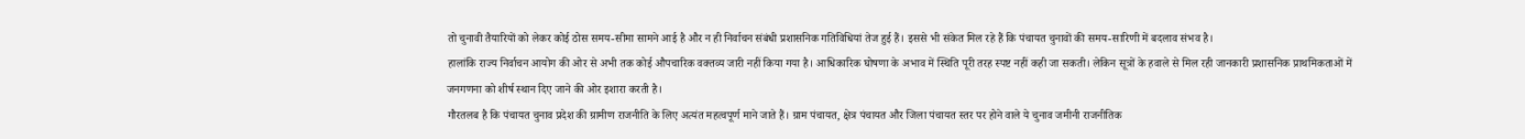तो चुनावी तैयारियों को लेकर कोई ठोस समय-सीमा सामने आई है और न ही निर्वाचन संबंधी प्रशासनिक गतिविधियां तेज हुई हैं। इससे भी संकेत मिल रहे हैं कि पंचायत चुनावों की समय-सारिणी में बदलाव संभव है।
हालांकि राज्य निर्वाचन आयोग की ओर से अभी तक कोई औपचारिक वक्तव्य जारी नहीं किया गया है। आधिकारिक घोषणा के अभाव में स्थिति पूरी तरह स्पष्ट नहीं कही जा सकती। लेकिन सूत्रों के हवाले से मिल रही जानकारी प्रशासनिक प्राथमिकताओं में जनगणना को शीर्ष स्थान दिए जाने की ओर इशारा करती है।
गौरतलब है कि पंचायत चुनाव प्रदेश की ग्रामीण राजनीति के लिए अत्यंत महत्वपूर्ण माने जाते हैं। ग्राम पंचायत, क्षेत्र पंचायत और जिला पंचायत स्तर पर होने वाले ये चुनाव जमीनी राजनीतिक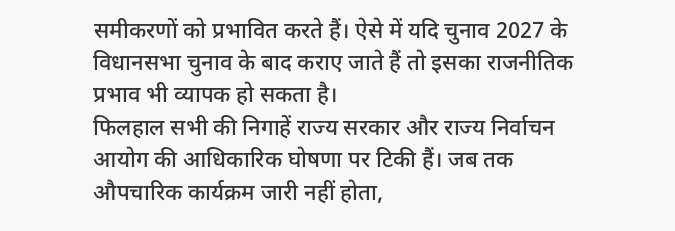समीकरणों को प्रभावित करते हैं। ऐसे में यदि चुनाव 2027 के विधानसभा चुनाव के बाद कराए जाते हैं तो इसका राजनीतिक प्रभाव भी व्यापक हो सकता है।
फिलहाल सभी की निगाहें राज्य सरकार और राज्य निर्वाचन आयोग की आधिकारिक घोषणा पर टिकी हैं। जब तक औपचारिक कार्यक्रम जारी नहीं होता,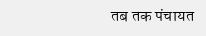तब तक पंचायत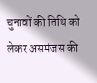चुनावों की तिथि को लेकर असमंजस की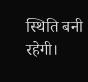स्थिति बनी रहेगी।